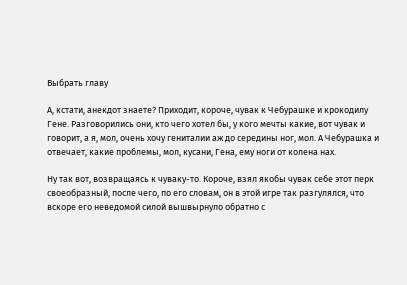Выбрать главу

А, кстати, анекдот знаете? Приходит, короче, чувак к Чебурашке и крокодилу Гене. Разговорились они, кто чего хотел бы, у кого мечты какие, вот чувак и говорит, а я, мол, очень хочу гениталии аж до середины ног, мол. А Чебурашка и отвечает, какие проблемы, мол, кусани, Гена, ему ноги от колена нах.

Ну так вот, возвращаясь к чуваку-то. Короче, взял якобы чувак себе этот перк своеобразный, после чего, по его словам, он в этой игре так разгулялся, что вскоре его неведомой силой вышвырнуло обратно с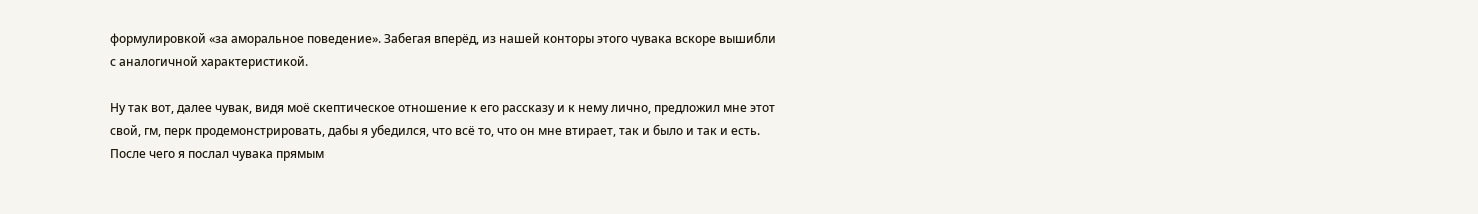формулировкой «за аморальное поведение». Забегая вперёд, из нашей конторы этого чувака вскоре вышибли с аналогичной характеристикой.

Ну так вот, далее чувак, видя моё скептическое отношение к его рассказу и к нему лично, предложил мне этот свой, гм, перк продемонстрировать, дабы я убедился, что всё то, что он мне втирает, так и было и так и есть. После чего я послал чувака прямым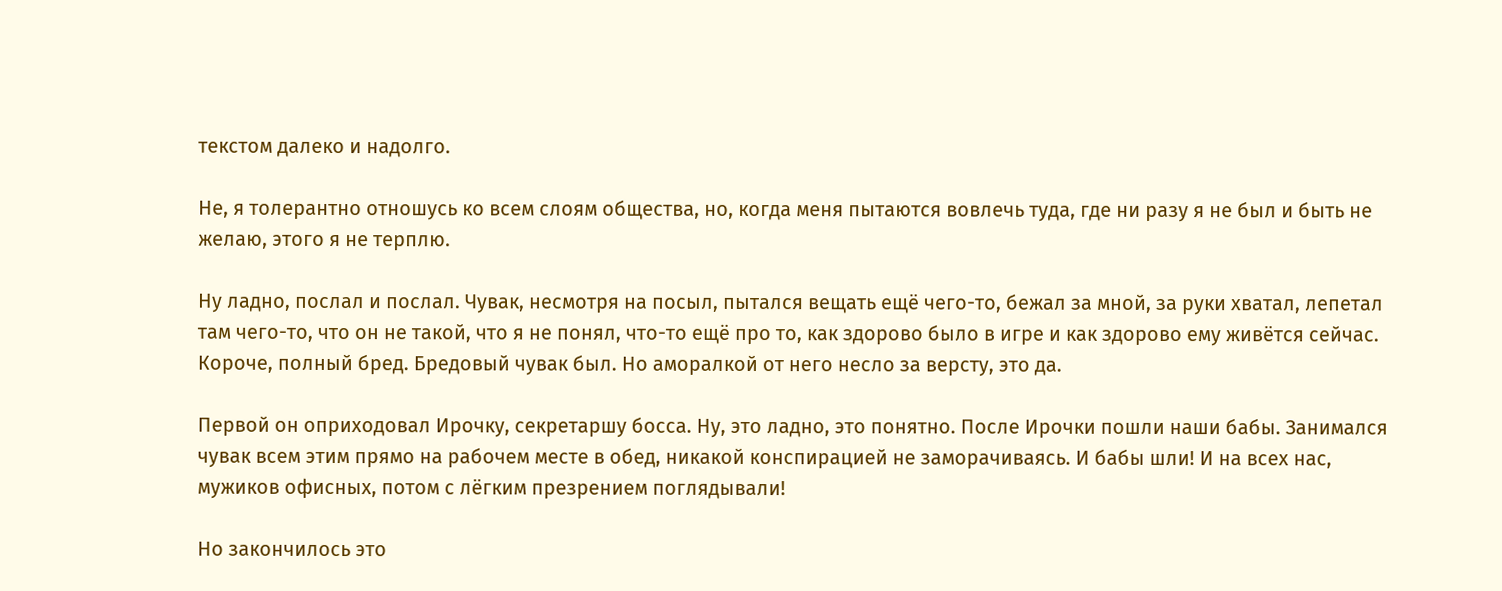текстом далеко и надолго.

Не, я толерантно отношусь ко всем слоям общества, но, когда меня пытаются вовлечь туда, где ни разу я не был и быть не желаю, этого я не терплю.

Ну ладно, послал и послал. Чувак, несмотря на посыл, пытался вещать ещё чего-то, бежал за мной, за руки хватал, лепетал там чего-то, что он не такой, что я не понял, что-то ещё про то, как здорово было в игре и как здорово ему живётся сейчас. Короче, полный бред. Бредовый чувак был. Но аморалкой от него несло за версту, это да.

Первой он оприходовал Ирочку, секретаршу босса. Ну, это ладно, это понятно. После Ирочки пошли наши бабы. Занимался чувак всем этим прямо на рабочем месте в обед, никакой конспирацией не заморачиваясь. И бабы шли! И на всех нас, мужиков офисных, потом с лёгким презрением поглядывали!

Но закончилось это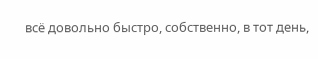всё довольно быстро, собственно, в тот день,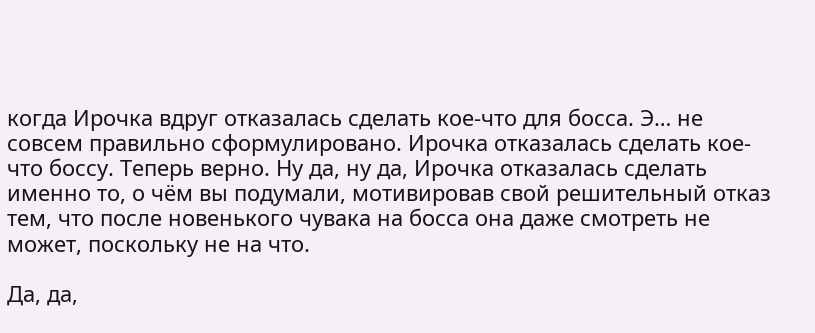когда Ирочка вдруг отказалась сделать кое-что для босса. Э… не совсем правильно сформулировано. Ирочка отказалась сделать кое-что боссу. Теперь верно. Ну да, ну да, Ирочка отказалась сделать именно то, о чём вы подумали, мотивировав свой решительный отказ тем, что после новенького чувака на босса она даже смотреть не может, поскольку не на что.

Да, да,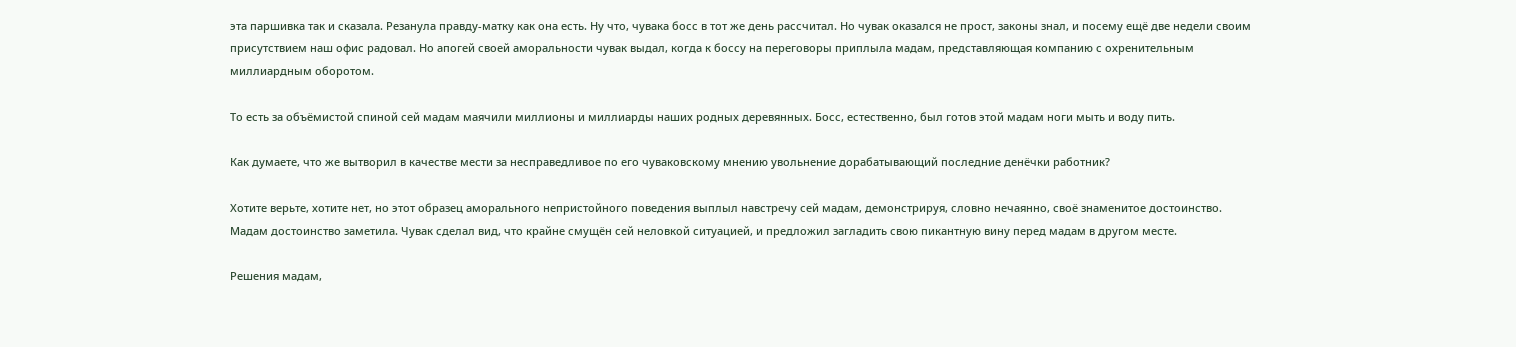эта паршивка так и сказала. Резанула правду-матку как она есть. Ну что, чувака босс в тот же день рассчитал. Но чувак оказался не прост, законы знал, и посему ещё две недели своим присутствием наш офис радовал. Но апогей своей аморальности чувак выдал, когда к боссу на переговоры приплыла мадам, представляющая компанию с охренительным миллиардным оборотом.

То есть за объёмистой спиной сей мадам маячили миллионы и миллиарды наших родных деревянных. Босс, естественно, был готов этой мадам ноги мыть и воду пить.

Как думаете, что же вытворил в качестве мести за несправедливое по его чуваковскому мнению увольнение дорабатывающий последние денёчки работник?

Хотите верьте, хотите нет, но этот образец аморального непристойного поведения выплыл навстречу сей мадам, демонстрируя, словно нечаянно, своё знаменитое достоинство. Мадам достоинство заметила. Чувак сделал вид, что крайне смущён сей неловкой ситуацией, и предложил загладить свою пикантную вину перед мадам в другом месте.

Решения мадам,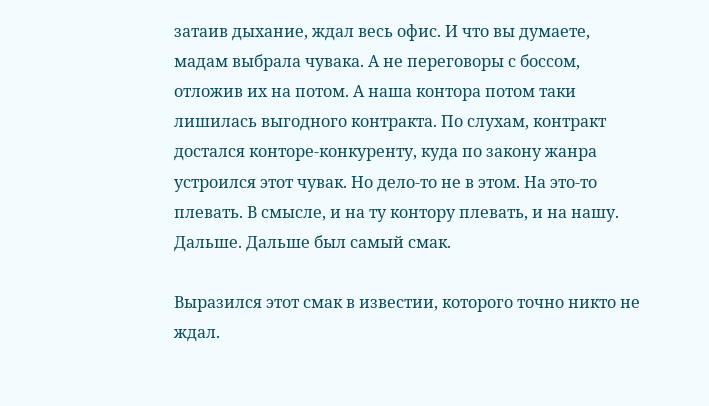затаив дыхание, ждал весь офис. И что вы думаете, мадам выбрала чувака. А не переговоры с боссом, отложив их на потом. А наша контора потом таки лишилась выгодного контракта. По слухам, контракт достался конторе-конкуренту, куда по закону жанра устроился этот чувак. Но дело-то не в этом. На это-то плевать. В смысле, и на ту контору плевать, и на нашу. Дальше. Дальше был самый смак.

Выразился этот смак в известии, которого точно никто не ждал.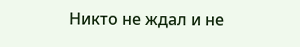Никто не ждал и не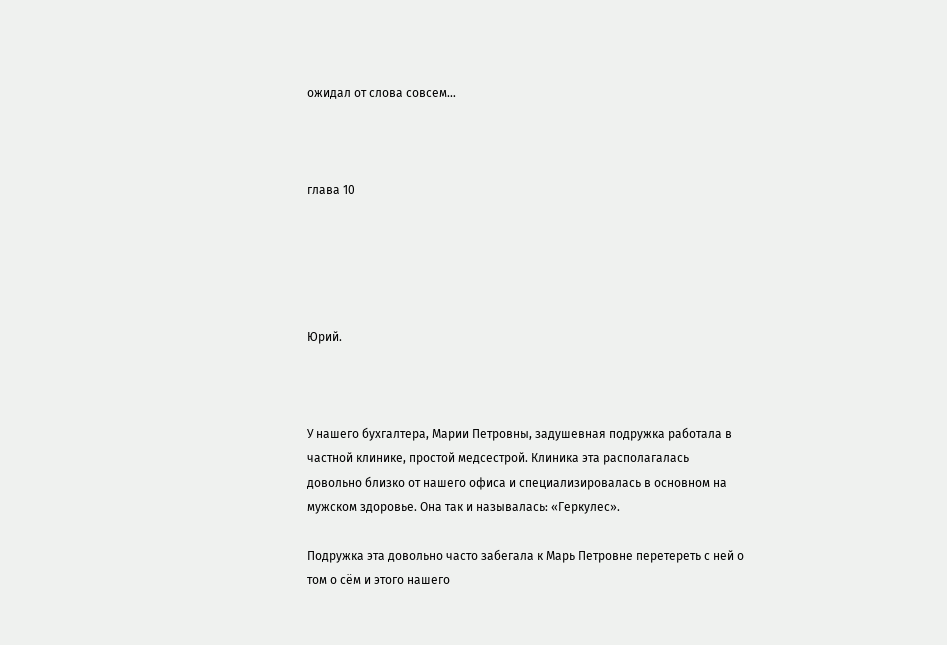ожидал от слова совсем…



глава 10





Юрий.



У нашего бухгалтера, Марии Петровны, задушевная подружка работала в частной клинике, простой медсестрой. Клиника эта располагалась довольно близко от нашего офиса и специализировалась в основном на мужском здоровье. Она так и называлась: «Геркулес».

Подружка эта довольно часто забегала к Марь Петровне перетереть с ней о том о сём и этого нашего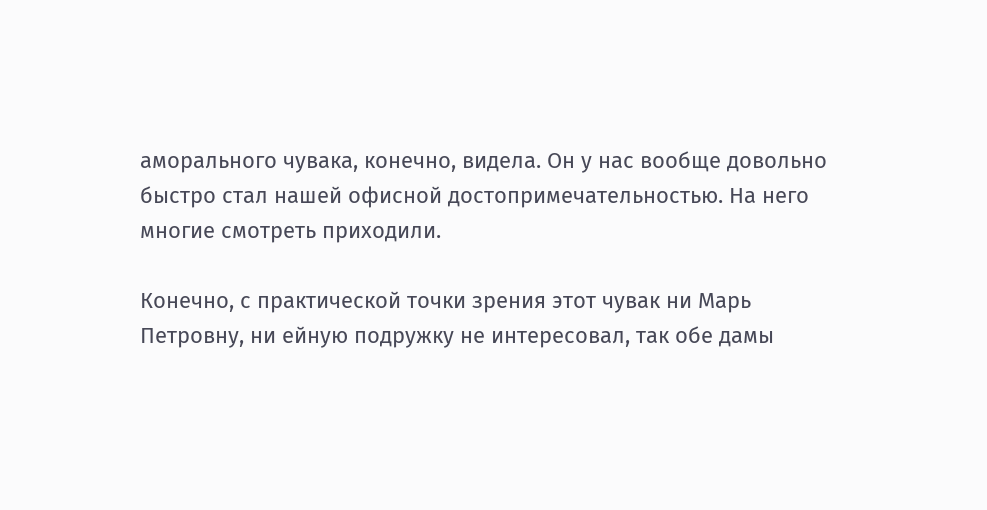аморального чувака, конечно, видела. Он у нас вообще довольно быстро стал нашей офисной достопримечательностью. На него многие смотреть приходили.

Конечно, с практической точки зрения этот чувак ни Марь Петровну, ни ейную подружку не интересовал, так обе дамы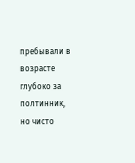пребывали в возрасте глубоко за полтинник, но чисто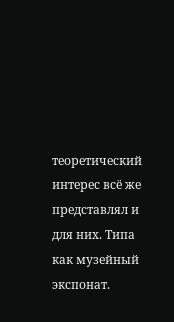теоретический интерес всё же представлял и для них. Типа как музейный экспонат.